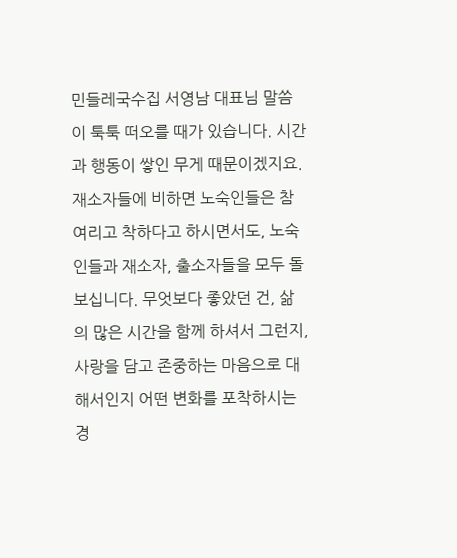민들레국수집 서영남 대표님 말씀이 툭툭 떠오를 때가 있습니다. 시간과 행동이 쌓인 무게 때문이겠지요.
재소자들에 비하면 노숙인들은 참 여리고 착하다고 하시면서도, 노숙인들과 재소자, 출소자들을 모두 돌보십니다. 무엇보다 좋았던 건, 삶의 많은 시간을 함께 하셔서 그런지, 사랑을 담고 존중하는 마음으로 대해서인지 어떤 변화를 포착하시는 경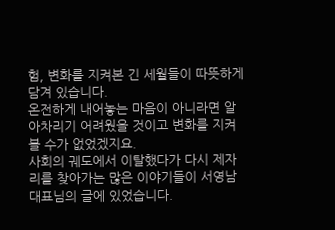험, 변화를 지켜본 긴 세월들이 따뜻하게 담겨 있습니다.
온전하게 내어놓는 마음이 아니라면 알아차리기 어려웠을 것이고 변화를 지켜볼 수가 없었겠지요.
사회의 궤도에서 이탈했다가 다시 제자리를 찾아가는 많은 이야기들이 서영남 대표님의 글에 있었습니다.